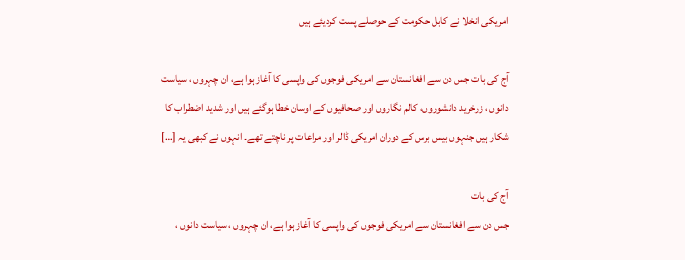امریکی انخلا نے کابل حکومت کے حوصلے پست کردیئے ہیں

آج کی بات جس دن سے افغانستان سے امریکی فوجوں کی واپسی کا آغاز ہوا ہے، ان چہروں ، سیاست دانوں ، زرخرید دانشوروں، کالم نگاروں اور صحافیوں کے اوسان خطا ہوگئے ہیں اور شدید اضطراب کا شکار ہیں جنہوں بیس برس کے دوران امریکی ڈالر اور مراعات پر ناچتے تھے۔ انہوں نے کبھی یہ […]

آج کی بات
جس دن سے افغانستان سے امریکی فوجوں کی واپسی کا آغاز ہوا ہے، ان چہروں ، سیاست دانوں ،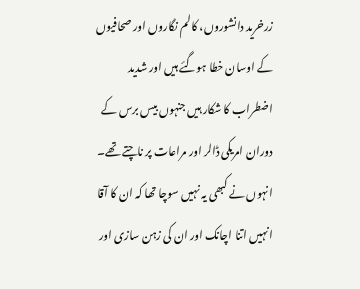زرخرید دانشوروں، کالم نگاروں اور صحافیوں کے اوسان خطا ہوگئے ہیں اور شدید اضطراب کا شکار ہیں جنہوں بیس برس کے دوران امریکی ڈالر اور مراعات پر ناچتے تھے۔
انہوں نے کبھی یہ نہیں سوچا تھا کہ ان کا آقا انہیں اتنا اچانک اور ان کی زہن سازی اور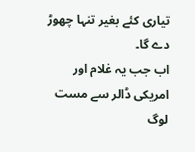تیاری کئے بغیر تنہا چھوڑ دے گا۔
اب جب یہ غلام اور امریکی ڈالر سے مست لوگ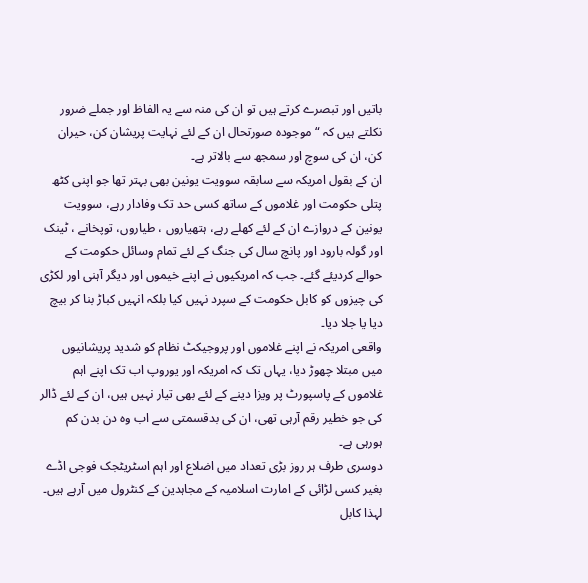باتیں اور تبصرے کرتے ہیں تو ان کی منہ سے یہ الفاظ اور جملے ضرور نکلتے ہیں کہ “موجودہ صورتحال ان کے لئے نہایت پریشان کن، حیران کن، ان کی سوچ اور سمجھ سے بالاتر ہے۔
ان کے بقول امریکہ سے سابقہ سوویت یونین بھی بہتر تھا جو اپنی کٹھ پتلی حکومت اور غلاموں کے ساتھ کسی حد تک وفادار رہے، سوویت یونین کے دروازے ان کے لئے کھلے رہے، ہتھیاروں ، طیاروں، توپخانے ، ٹینک اور گولہ بارود اور پانچ سال کی جنگ کے لئے تمام وسائل حکومت کے حوالے کردیئے گئے۔ جب کہ امریکیوں نے اپنے خیموں اور دیگر آہنی اور لکڑی کی چیزوں کو کابل حکومت کے سپرد نہیں کیا بلکہ انہیں کباڑ بنا کر بیچ دیا یا جلا دیا۔
واقعی امریکہ نے اپنے غلاموں اور پروجیکٹ نظام کو شدید پریشانیوں میں مبتلا چھوڑ دیا، یہاں تک کہ امریکہ اور یوروپ اب تک اپنے اہم غلاموں کے پاسپورٹ پر ویزا دینے کے لئے بھی تیار نہیں ہیں، ان کے لئے ڈالر کی جو خطیر رقم آرہی تھی، ان کی بدقسمتی سے اب وہ دن بدن کم ہورہی ہے۔
دوسری طرف ہر روز بڑی تعداد میں اضلاع اور اہم اسٹریٹجک فوجی اڈے بغیر کسی لڑائی کے امارت اسلامیہ کے مجاہدین کے کنٹرول میں آرہے ہیں۔
لہذا کابل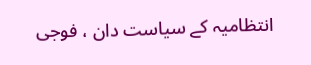انتظامیہ کے سیاست دان ، فوجی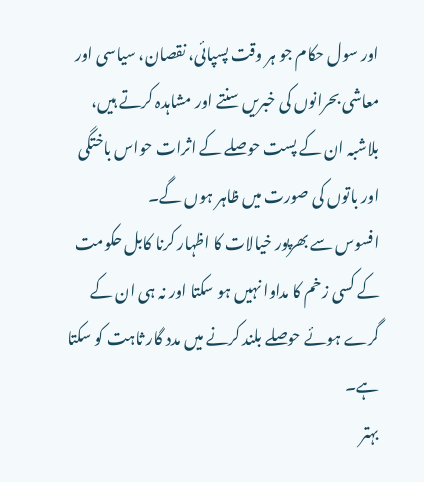اور سول حکام جو ہر وقت پسپائی، نقصان، سیاسی اور معاشی بحرانوں کی خبریں سنتے اور مشاہدہ کرتے ہیں، بلاشبہ ان کے پست حوصلے کے اثرات حواس باختگی اور باتوں کی صورت میں ظاہر ہوں گے۔
افسوس سے بھرپور خیالات کا اظہار کرنا کابل حکومت کے کسی زخم کا مداوا نہیں ہو سکتا اور نہ ہی ان کے گرے ہوئے حوصلے بلند کرنے میں مدد گار ثاہت کو سکتا ہے۔
بہتر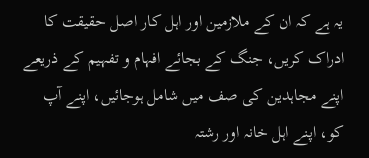یہ ہے کہ ان کے ملازمین اور اہل کار اصل حقیقت کا ادراک کریں، جنگ کے بجائے افہام و تفہیم کے ذریعے اپنے مجاہدین کی صف میں شامل ہوجائیں، اپنے آپ کو، اپنے اہل خانہ اور رشتہ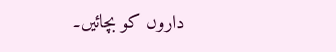داروں کو بچائیں۔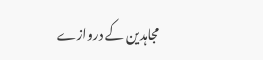مجاہدین کے دروازے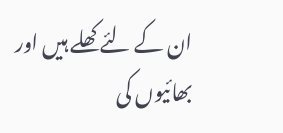ان کے لئے کھلے ہیں اور بھائیوں کی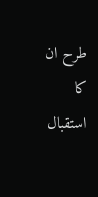طرح ان کا استقبال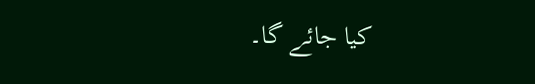کیا جائے گا۔